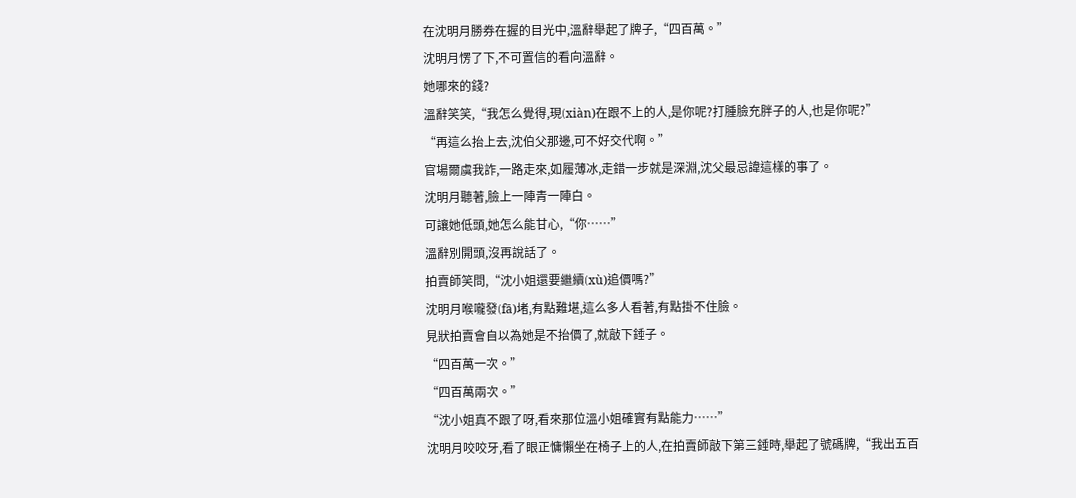在沈明月勝券在握的目光中,溫辭舉起了牌子,“四百萬。”
沈明月愣了下,不可置信的看向溫辭。
她哪來的錢?
溫辭笑笑,“我怎么覺得,現(xiàn)在跟不上的人,是你呢?打腫臉充胖子的人,也是你呢?”
“再這么抬上去,沈伯父那邊,可不好交代啊。”
官場爾虞我詐,一路走來,如履薄冰,走錯一步就是深淵,沈父最忌諱這樣的事了。
沈明月聽著,臉上一陣青一陣白。
可讓她低頭,她怎么能甘心,“你……”
溫辭別開頭,沒再說話了。
拍賣師笑問,“沈小姐還要繼續(xù)追價嗎?”
沈明月喉嚨發(fā)堵,有點難堪,這么多人看著,有點掛不住臉。
見狀拍賣會自以為她是不抬價了,就敲下錘子。
“四百萬一次。”
“四百萬兩次。”
“沈小姐真不跟了呀,看來那位溫小姐確實有點能力……”
沈明月咬咬牙,看了眼正慵懶坐在椅子上的人,在拍賣師敲下第三錘時,舉起了號碼牌,“我出五百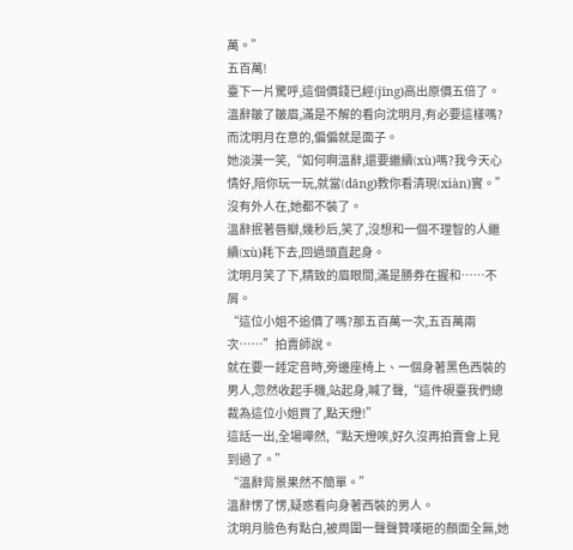萬。”
五百萬!
臺下一片驚呼,這個價錢已經(jīng)高出原價五倍了。
溫辭皺了皺眉,滿是不解的看向沈明月,有必要這樣嗎?
而沈明月在意的,偏偏就是面子。
她淡漠一笑,“如何啊溫辭,還要繼續(xù)嗎?我今天心情好,陪你玩一玩,就當(dāng)教你看清現(xiàn)實。”
沒有外人在,她都不裝了。
溫辭抿著唇瓣,幾秒后,笑了,沒想和一個不理智的人繼續(xù)耗下去,回過頭直起身。
沈明月笑了下,精致的眉眼間,滿是勝券在握和……不屑。
“這位小姐不追價了嗎?那五百萬一次,五百萬兩次……”拍賣師說。
就在要一錘定音時,旁邊座椅上、一個身著黑色西裝的男人,忽然收起手機,站起身,喊了聲,“這件硯臺我們總裁為這位小姐買了,點天燈!”
這話一出,全場嘩然,“點天燈唉,好久沒再拍賣會上見到過了。”
“溫辭背景果然不簡單。”
溫辭愣了愣,疑惑看向身著西裝的男人。
沈明月臉色有點白,被周圍一聲聲贊嘆砸的顏面全無,她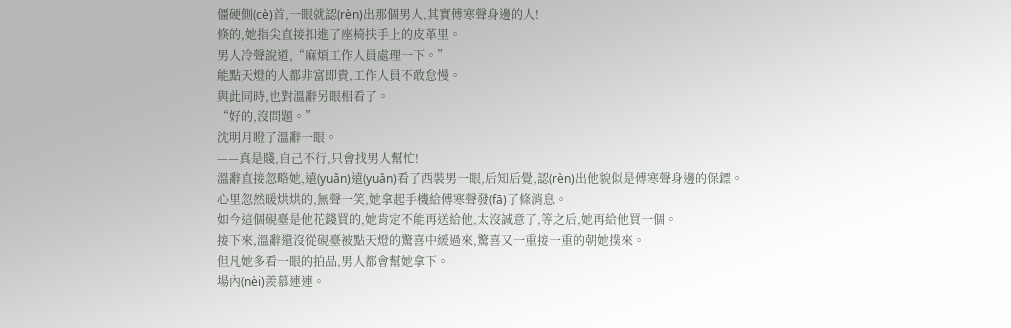僵硬側(cè)首,一眼就認(rèn)出那個男人,其實傅寒聲身邊的人!
倏的,她指尖直接扣進了座椅扶手上的皮革里。
男人冷聲說道,“麻煩工作人員處理一下。”
能點天燈的人都非富即貴,工作人員不敢怠慢。
與此同時,也對溫辭另眼相看了。
“好的,沒問題。”
沈明月瞪了溫辭一眼。
——真是賤,自己不行,只會找男人幫忙!
溫辭直接忽略她,遠(yuǎn)遠(yuǎn)看了西裝男一眼,后知后覺,認(rèn)出他貌似是傅寒聲身邊的保鏢。
心里忽然暖烘烘的,無聲一笑,她拿起手機給傅寒聲發(fā)了條消息。
如今這個硯臺是他花錢買的,她肯定不能再送給他,太沒誠意了,等之后,她再給他買一個。
接下來,溫辭還沒從硯臺被點天燈的驚喜中緩過來,驚喜又一重接一重的朝她撲來。
但凡她多看一眼的拍品,男人都會幫她拿下。
場內(nèi)羨慕連連。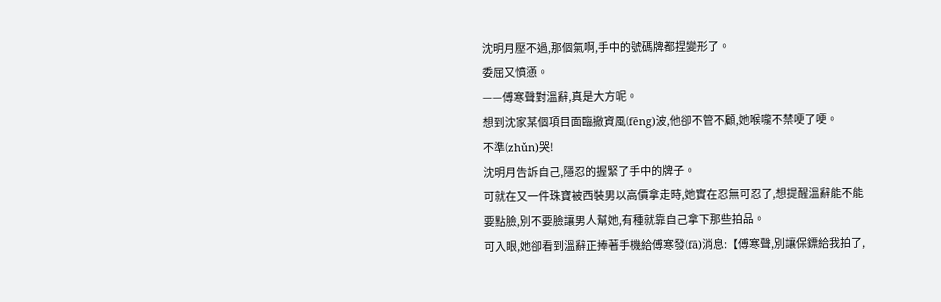沈明月壓不過,那個氣啊,手中的號碼牌都捏變形了。
委屈又憤懣。
——傅寒聲對溫辭,真是大方呢。
想到沈家某個項目面臨撤資風(fēng)波,他卻不管不顧,她喉嚨不禁哽了哽。
不準(zhǔn)哭!
沈明月告訴自己,隱忍的握緊了手中的牌子。
可就在又一件珠寶被西裝男以高價拿走時,她實在忍無可忍了,想提醒溫辭能不能要點臉,別不要臉讓男人幫她,有種就靠自己拿下那些拍品。
可入眼,她卻看到溫辭正捧著手機給傅寒發(fā)消息:【傅寒聲,別讓保鏢給我拍了,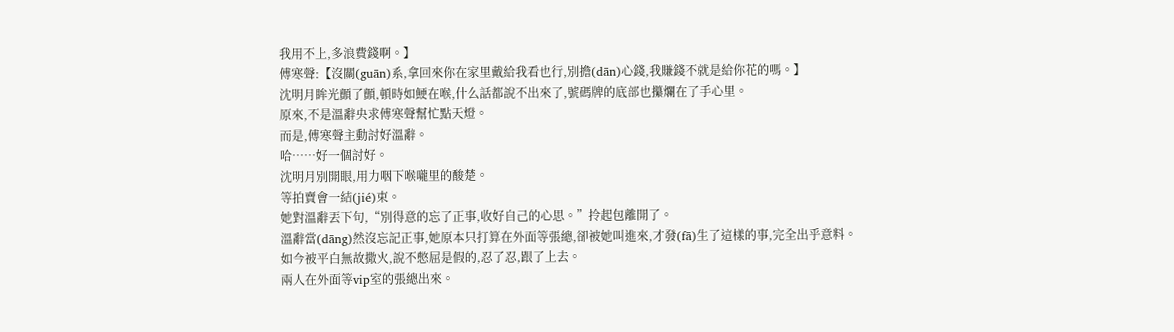我用不上,多浪費錢啊。】
傅寒聲:【沒關(guān)系,拿回來你在家里戴給我看也行,別擔(dān)心錢,我賺錢不就是給你花的嗎。】
沈明月眸光顫了顫,頓時如鯁在喉,什么話都說不出來了,號碼牌的底部也攥爛在了手心里。
原來,不是溫辭央求傅寒聲幫忙點天燈。
而是,傅寒聲主動討好溫辭。
哈……好一個討好。
沈明月別開眼,用力咽下喉嚨里的酸楚。
等拍賣會一結(jié)束。
她對溫辭丟下句,“別得意的忘了正事,收好自己的心思。”拎起包離開了。
溫辭當(dāng)然沒忘記正事,她原本只打算在外面等張總,卻被她叫進來,才發(fā)生了這樣的事,完全出乎意料。
如今被平白無故撒火,說不憋屈是假的,忍了忍,跟了上去。
兩人在外面等vip室的張總出來。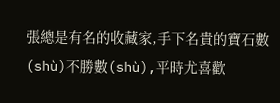張總是有名的收藏家,手下名貴的寶石數(shù)不勝數(shù),平時尤喜歡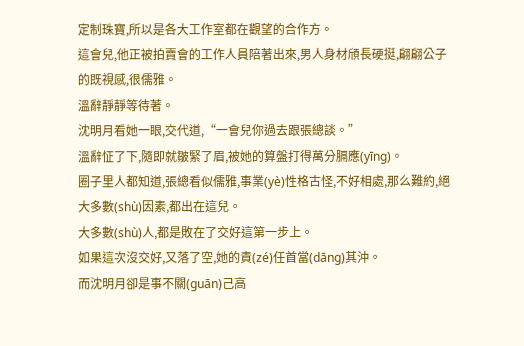定制珠寶,所以是各大工作室都在觀望的合作方。
這會兒,他正被拍賣會的工作人員陪著出來,男人身材頎長硬挺,翩翩公子的既視感,很儒雅。
溫辭靜靜等待著。
沈明月看她一眼,交代道,“一會兒你過去跟張總談。”
溫辭怔了下,隨即就皺緊了眉,被她的算盤打得萬分膈應(yīng)。
圈子里人都知道,張總看似儒雅,事業(yè)性格古怪,不好相處,那么難約,絕大多數(shù)因素,都出在這兒。
大多數(shù)人,都是敗在了交好這第一步上。
如果這次沒交好,又落了空,她的責(zé)任首當(dāng)其沖。
而沈明月卻是事不關(guān)己高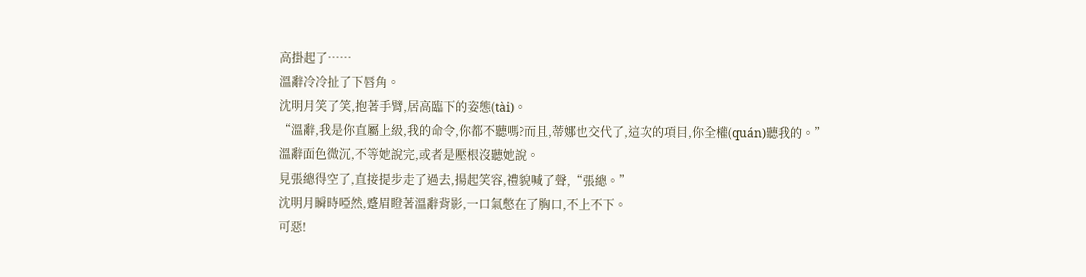高掛起了……
溫辭冷冷扯了下唇角。
沈明月笑了笑,抱著手臂,居高臨下的姿態(tài)。
“溫辭,我是你直屬上級,我的命令,你都不聽嗎?而且,蒂娜也交代了,這次的項目,你全權(quán)聽我的。”
溫辭面色微沉,不等她說完,或者是壓根沒聽她說。
見張總得空了,直接提步走了過去,揚起笑容,禮貌喊了聲,“張總。”
沈明月瞬時啞然,蹙眉瞪著溫辭背影,一口氣憋在了胸口,不上不下。
可惡!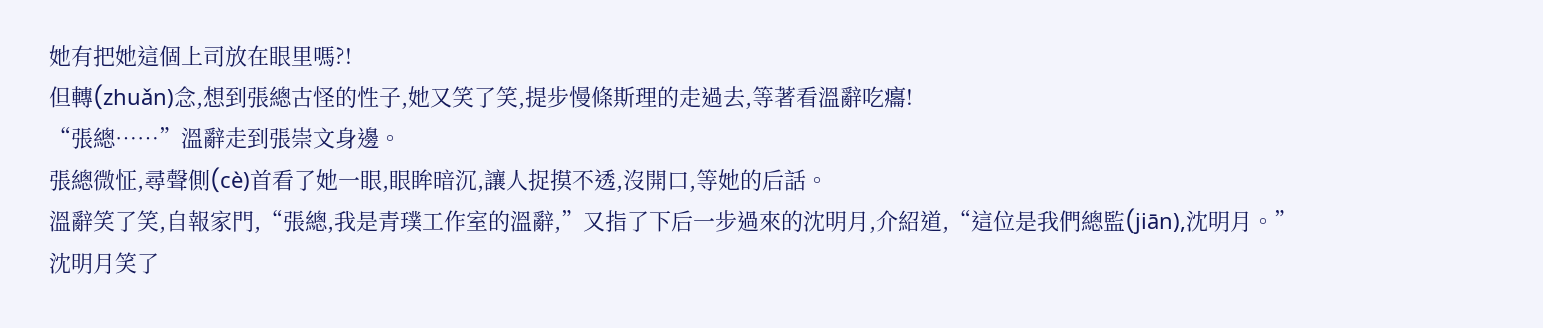她有把她這個上司放在眼里嗎?!
但轉(zhuǎn)念,想到張總古怪的性子,她又笑了笑,提步慢條斯理的走過去,等著看溫辭吃癟!
“張總……”溫辭走到張崇文身邊。
張總微怔,尋聲側(cè)首看了她一眼,眼眸暗沉,讓人捉摸不透,沒開口,等她的后話。
溫辭笑了笑,自報家門,“張總,我是青璞工作室的溫辭,”又指了下后一步過來的沈明月,介紹道,“這位是我們總監(jiān),沈明月。”
沈明月笑了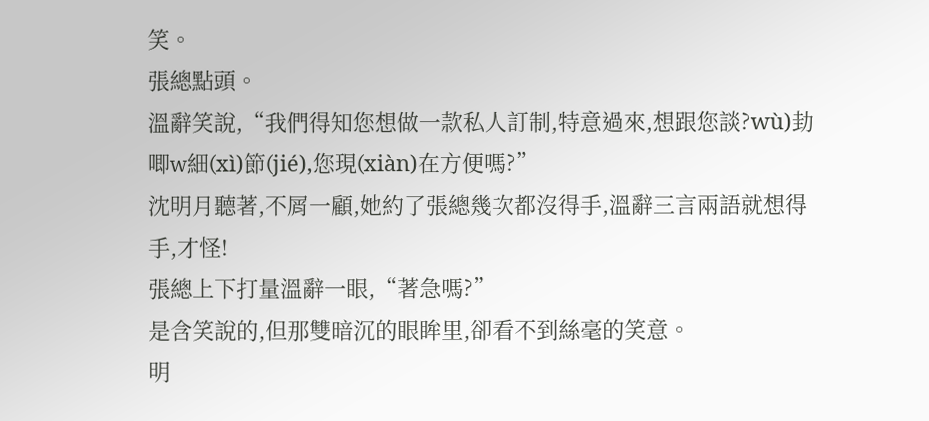笑。
張總點頭。
溫辭笑說,“我們得知您想做一款私人訂制,特意過來,想跟您談?wù)劸唧w細(xì)節(jié),您現(xiàn)在方便嗎?”
沈明月聽著,不屑一顧,她約了張總幾次都沒得手,溫辭三言兩語就想得手,才怪!
張總上下打量溫辭一眼,“著急嗎?”
是含笑說的,但那雙暗沉的眼眸里,卻看不到絲毫的笑意。
明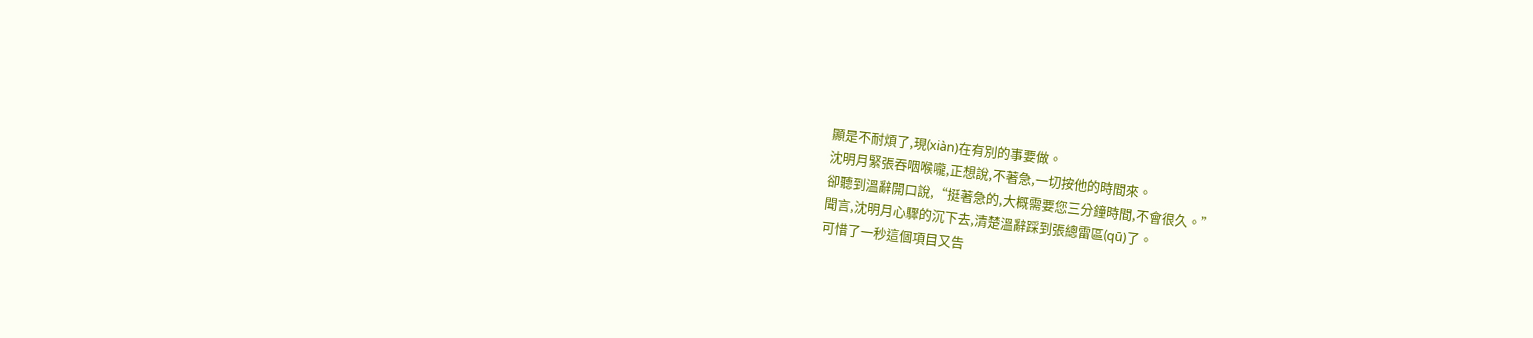顯是不耐煩了,現(xiàn)在有別的事要做。
沈明月緊張吞咽喉嚨,正想說,不著急,一切按他的時間來。
卻聽到溫辭開口說,“挺著急的,大概需要您三分鐘時間,不會很久。”
聞言,沈明月心驟的沉下去,清楚溫辭踩到張總雷區(qū)了。
可惜了一秒這個項目又告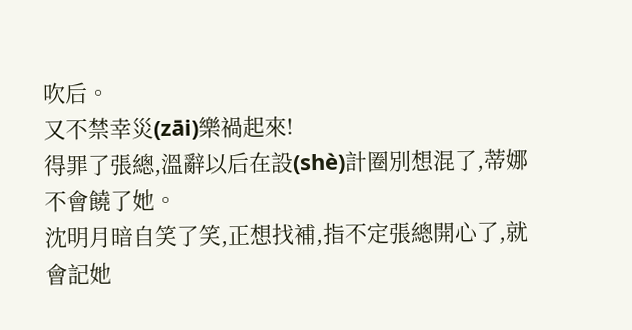吹后。
又不禁幸災(zāi)樂禍起來!
得罪了張總,溫辭以后在設(shè)計圈別想混了,蒂娜不會饒了她。
沈明月暗自笑了笑,正想找補,指不定張總開心了,就會記她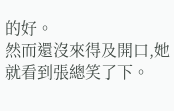的好。
然而還沒來得及開口,她就看到張總笑了下。